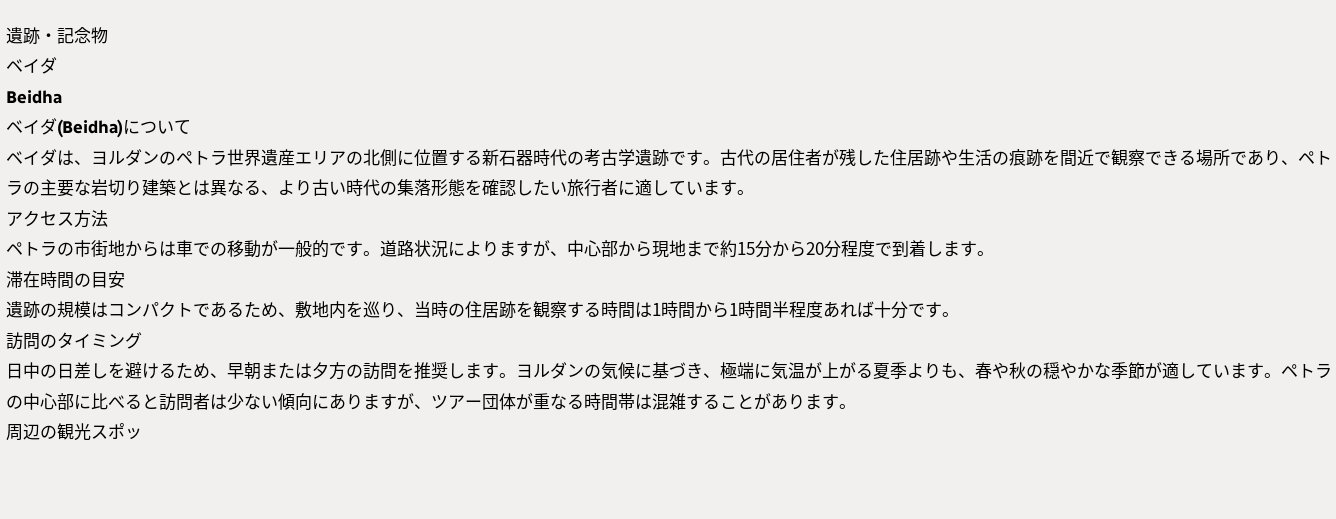遺跡・記念物
ベイダ
Beidha
ベイダ(Beidha)について
ベイダは、ヨルダンのペトラ世界遺産エリアの北側に位置する新石器時代の考古学遺跡です。古代の居住者が残した住居跡や生活の痕跡を間近で観察できる場所であり、ペトラの主要な岩切り建築とは異なる、より古い時代の集落形態を確認したい旅行者に適しています。
アクセス方法
ペトラの市街地からは車での移動が一般的です。道路状況によりますが、中心部から現地まで約15分から20分程度で到着します。
滞在時間の目安
遺跡の規模はコンパクトであるため、敷地内を巡り、当時の住居跡を観察する時間は1時間から1時間半程度あれば十分です。
訪問のタイミング
日中の日差しを避けるため、早朝または夕方の訪問を推奨します。ヨルダンの気候に基づき、極端に気温が上がる夏季よりも、春や秋の穏やかな季節が適しています。ペトラの中心部に比べると訪問者は少ない傾向にありますが、ツアー団体が重なる時間帯は混雑することがあります。
周辺の観光スポッ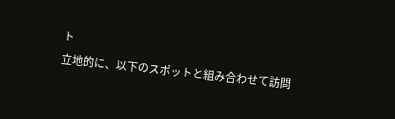ト
立地的に、以下のスポットと組み合わせて訪問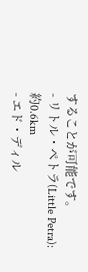することが可能です。
- リトル・ペトラ(Little Petra):約0.6km
- エド・ディル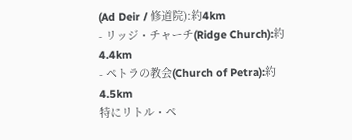(Ad Deir / 修道院):約4km
- リッジ・チャーチ(Ridge Church):約4.4km
- ペトラの教会(Church of Petra):約4.5km
特にリトル・ペ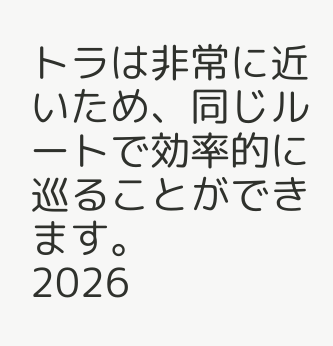トラは非常に近いため、同じルートで効率的に巡ることができます。
2026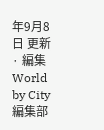年9月8日 更新 · 編集 World by City 編集部